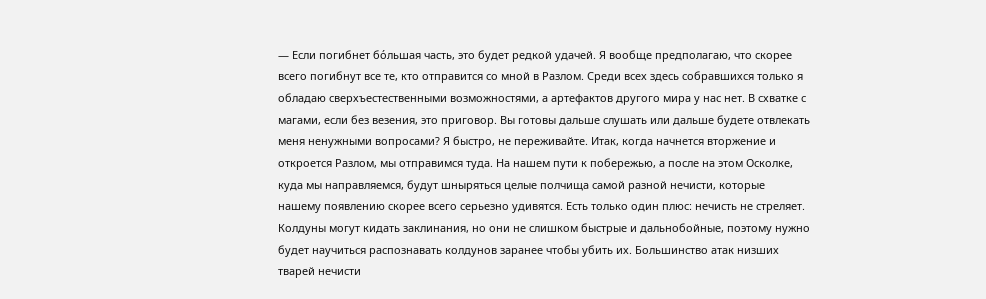— Если погибнет бо́льшая часть, это будет редкой удачей. Я вообще предполагаю, что скорее всего погибнут все те, кто отправится со мной в Разлом. Среди всех здесь собравшихся только я обладаю сверхъестественными возможностями, а артефактов другого мира у нас нет. В схватке с магами, если без везения, это приговор. Вы готовы дальше слушать или дальше будете отвлекать меня ненужными вопросами? Я быстро, не переживайте. Итак, когда начнется вторжение и откроется Разлом, мы отправимся туда. На нашем пути к побережью, а после на этом Осколке, куда мы направляемся, будут шныряться целые полчища самой разной нечисти, которые нашему появлению скорее всего серьезно удивятся. Есть только один плюс: нечисть не стреляет. Колдуны могут кидать заклинания, но они не слишком быстрые и дальнобойные, поэтому нужно будет научиться распознавать колдунов заранее чтобы убить их. Большинство атак низших тварей нечисти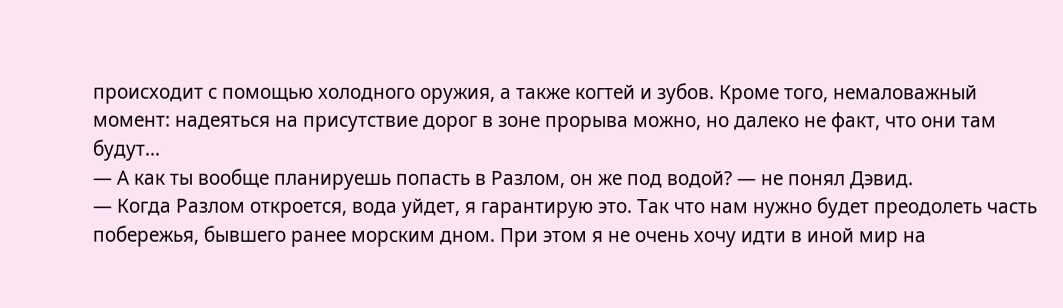происходит с помощью холодного оружия, а также когтей и зубов. Кроме того, немаловажный момент: надеяться на присутствие дорог в зоне прорыва можно, но далеко не факт, что они там будут…
— А как ты вообще планируешь попасть в Разлом, он же под водой? — не понял Дэвид.
— Когда Разлом откроется, вода уйдет, я гарантирую это. Так что нам нужно будет преодолеть часть побережья, бывшего ранее морским дном. При этом я не очень хочу идти в иной мир на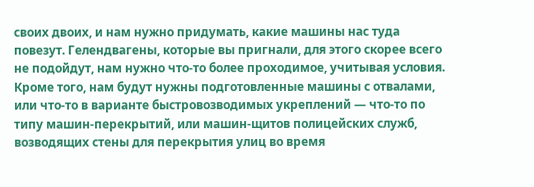своих двоих, и нам нужно придумать, какие машины нас туда повезут. Гелендвагены, которые вы пригнали, для этого скорее всего не подойдут, нам нужно что-то более проходимое, учитывая условия. Кроме того, нам будут нужны подготовленные машины с отвалами, или что-то в варианте быстровозводимых укреплений — что-то по типу машин-перекрытий, или машин-щитов полицейских служб, возводящих стены для перекрытия улиц во время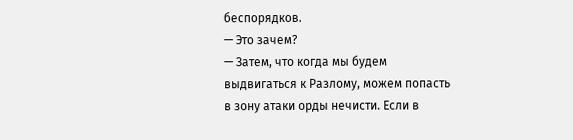беспорядков.
— Это зачем?
— Затем, что когда мы будем выдвигаться к Разлому, можем попасть в зону атаки орды нечисти. Если в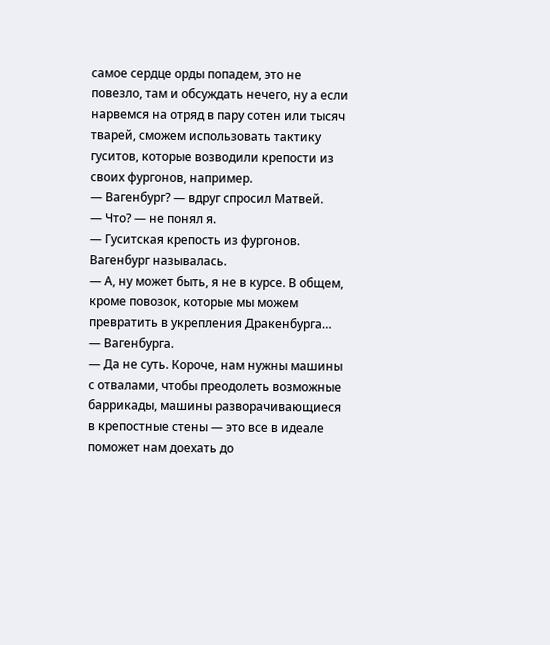самое сердце орды попадем, это не повезло, там и обсуждать нечего, ну а если нарвемся на отряд в пару сотен или тысяч тварей, сможем использовать тактику гуситов, которые возводили крепости из своих фургонов, например.
— Вагенбург? — вдруг спросил Матвей.
— Что? — не понял я.
— Гуситская крепость из фургонов. Вагенбург называлась.
— А, ну может быть, я не в курсе. В общем, кроме повозок, которые мы можем превратить в укрепления Дракенбурга…
— Вагенбурга.
— Да не суть. Короче, нам нужны машины с отвалами, чтобы преодолеть возможные баррикады, машины разворачивающиеся в крепостные стены — это все в идеале поможет нам доехать до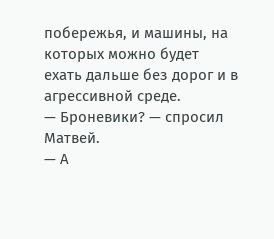побережья, и машины, на которых можно будет ехать дальше без дорог и в агрессивной среде.
— Броневики? — спросил Матвей.
— А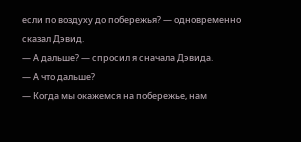если по воздуху до побережья? — одновременно сказал Дэвид.
— А дальше? — спросил я сначала Дэвида.
— А что дальше?
— Когда мы окажемся на побережье, нам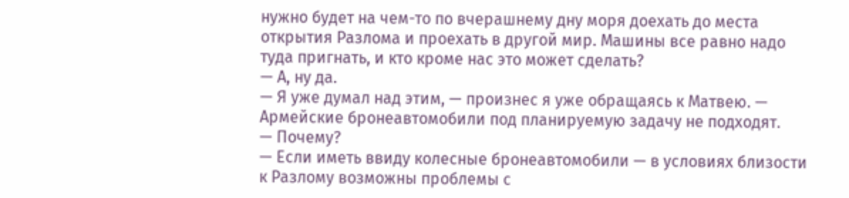нужно будет на чем-то по вчерашнему дну моря доехать до места открытия Разлома и проехать в другой мир. Машины все равно надо туда пригнать, и кто кроме нас это может сделать?
— А, ну да.
— Я уже думал над этим, — произнес я уже обращаясь к Матвею. — Армейские бронеавтомобили под планируемую задачу не подходят.
— Почему?
— Если иметь ввиду колесные бронеавтомобили — в условиях близости к Разлому возможны проблемы с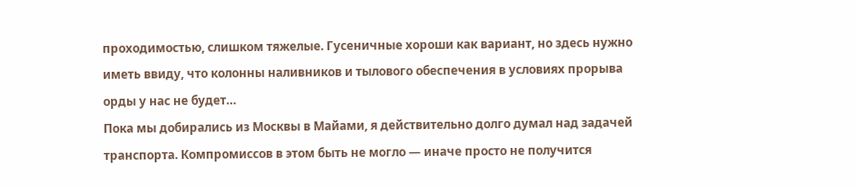проходимостью, слишком тяжелые. Гусеничные хороши как вариант, но здесь нужно иметь ввиду, что колонны наливников и тылового обеспечения в условиях прорыва орды у нас не будет…
Пока мы добирались из Москвы в Майами, я действительно долго думал над задачей транспорта. Компромиссов в этом быть не могло — иначе просто не получится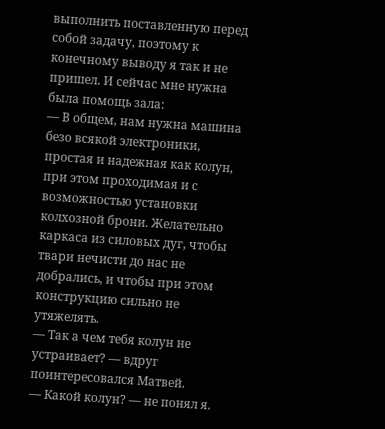выполнить поставленную перед собой задачу, поэтому к конечному выводу я так и не пришел. И сейчас мне нужна была помощь зала:
— В общем, нам нужна машина безо всякой электроники, простая и надежная как колун, при этом проходимая и с возможностью установки колхозной брони. Желательно каркаса из силовых дуг, чтобы твари нечисти до нас не добрались, и чтобы при этом конструкцию сильно не утяжелять.
— Так а чем тебя колун не устраивает? — вдруг поинтересовался Матвей.
— Какой колун? — не понял я.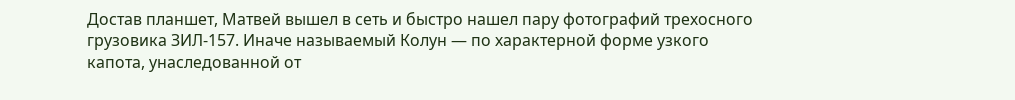Достав планшет, Матвей вышел в сеть и быстро нашел пару фотографий трехосного грузовика ЗИЛ-157. Иначе называемый Колун — по характерной форме узкого капота, унаследованной от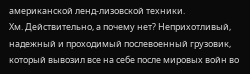американской ленд-лизовской техники.
Хм. Действительно, а почему нет? Неприхотливый, надежный и проходимый послевоенный грузовик, который вывозил все на себе после мировых войн во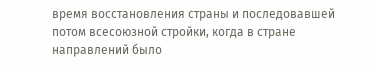время восстановления страны и последовавшей потом всесоюзной стройки, когда в стране направлений было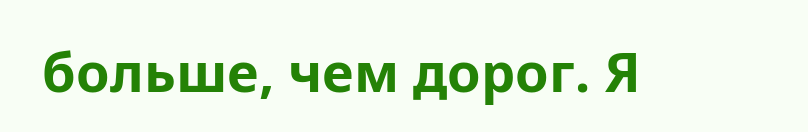больше, чем дорог. Я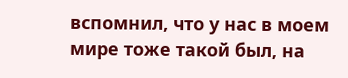вспомнил, что у нас в моем мире тоже такой был, на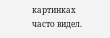картинках часто видел.